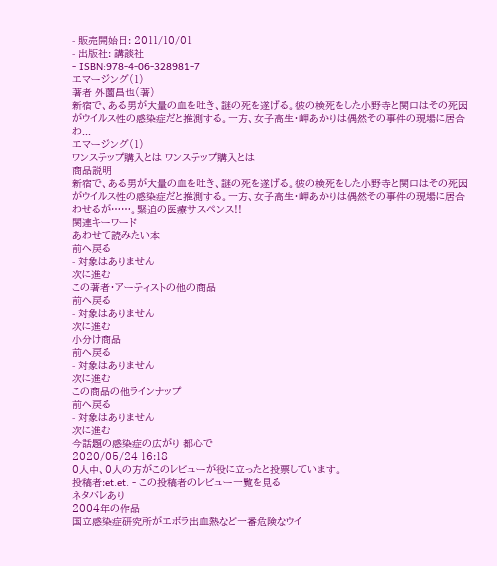- 販売開始日: 2011/10/01
- 出版社: 講談社
- ISBN:978-4-06-328981-7
エマージング(1)
著者 外薗昌也(著)
新宿で、ある男が大量の血を吐き、謎の死を遂げる。彼の検死をした小野寺と関口はその死因がウイルス性の感染症だと推測する。一方、女子高生・岬あかりは偶然その事件の現場に居合わ...
エマージング(1)
ワンステップ購入とは ワンステップ購入とは
商品説明
新宿で、ある男が大量の血を吐き、謎の死を遂げる。彼の検死をした小野寺と関口はその死因がウイルス性の感染症だと推測する。一方、女子高生・岬あかりは偶然その事件の現場に居合わせるが……。緊迫の医療サスペンス!!
関連キーワード
あわせて読みたい本
前へ戻る
- 対象はありません
次に進む
この著者・アーティストの他の商品
前へ戻る
- 対象はありません
次に進む
小分け商品
前へ戻る
- 対象はありません
次に進む
この商品の他ラインナップ
前へ戻る
- 対象はありません
次に進む
今話題の感染症の広がり 都心で
2020/05/24 16:18
0人中、0人の方がこのレビューが役に立ったと投票しています。
投稿者:et.et. - この投稿者のレビュー一覧を見る
ネタバレあり
2004年の作品
国立感染症研究所がエボラ出血熱など一番危険なウイ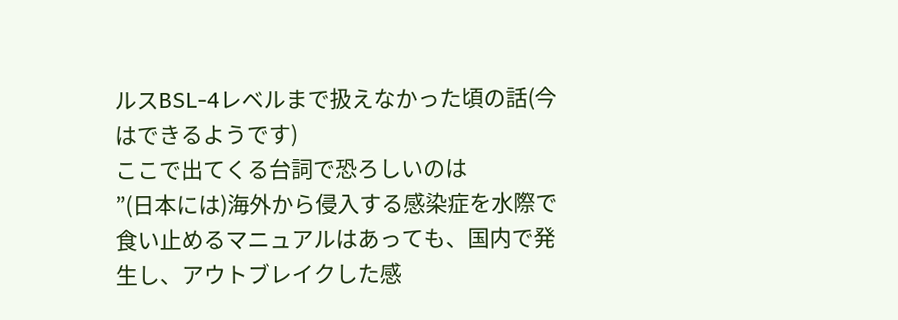ルスBSL-4レベルまで扱えなかった頃の話(今はできるようです)
ここで出てくる台詞で恐ろしいのは
”(日本には)海外から侵入する感染症を水際で食い止めるマニュアルはあっても、国内で発生し、アウトブレイクした感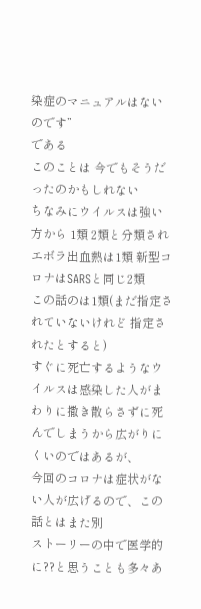染症のマニュアルはないのです”
である
このことは 今でもそうだったのかもしれない
ちなみにウイルスは強い方から 1類 2類と分類され
エボラ出血熱は1類 新型コロナはSARSと同じ2類
この話のは1類(まだ指定されていないけれど 指定されたとすると)
すぐに死亡するようなウイルスは感染した人がまわりに撒き散らさずに死んでしまうから広がりにくいのではあるが、
今回のコロナは症状がない人が広げるので、この話とはまた別
ストーリーの中で医学的に??と思うことも多々あ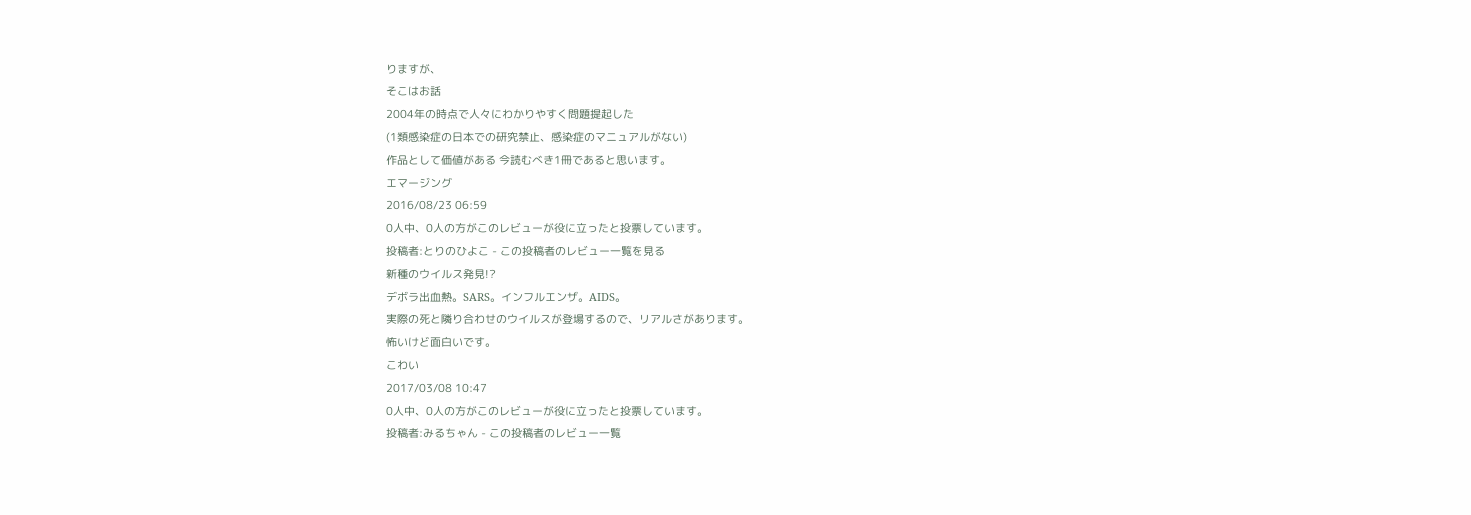りますが、
そこはお話
2004年の時点で人々にわかりやすく問題提起した
(1類感染症の日本での研究禁止、感染症のマニュアルがない)
作品として価値がある 今読むべき1冊であると思います。
エマージング
2016/08/23 06:59
0人中、0人の方がこのレビューが役に立ったと投票しています。
投稿者:とりのひよこ - この投稿者のレビュー一覧を見る
新種のウイルス発見!?
デボラ出血熱。SARS。インフルエンザ。AIDS。
実際の死と隣り合わせのウイルスが登場するので、リアルさがあります。
怖いけど面白いです。
こわい
2017/03/08 10:47
0人中、0人の方がこのレビューが役に立ったと投票しています。
投稿者:みるちゃん - この投稿者のレビュー一覧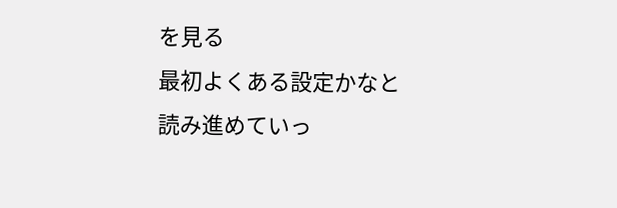を見る
最初よくある設定かなと読み進めていっ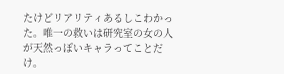たけどリアリティあるしこわかった。唯一の救いは研究室の女の人が天然っぽいキャラってことだけ。